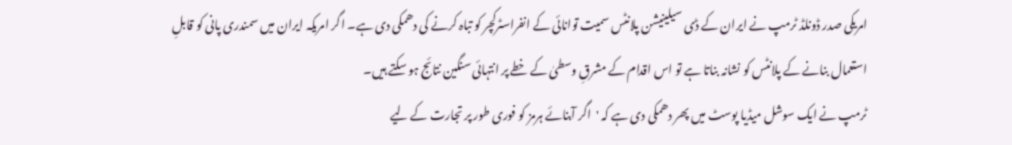امریکی صدر ڈونلڈ ٹرمپ نے ایران کے ڈی سیلینیشن پلانٹس سمیت توانائی کے انفراسٹرکچر کو تباہ کرنے کی دھمکی دی ہے۔ اگر امریکہ ایران میں سمندری پانی کو قابلِ استعمال بنانے کے پلانٹس کو نشانہ بناتا ہے تو اس اقدام کے مشرقِ وسطیٰ کے خطے پر انتہائی سنگین نتائج ہو سکتے ہیں۔
ٹرمپ نے ایک سوشل میڈیا پوسٹ میں پھر دھمکی دی ہے کہ 'اگر آبنائے ہرمز کو فوری طور پر تجارت کے لیے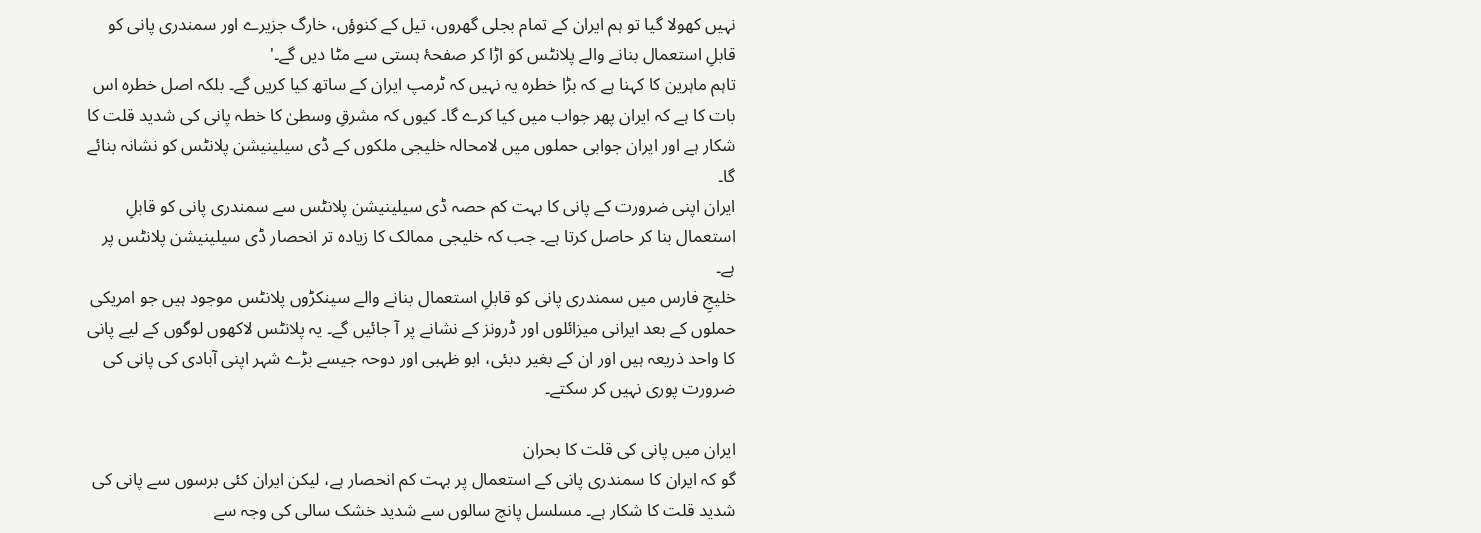نہیں کھولا گیا تو ہم ایران کے تمام بجلی گھروں، تیل کے کنوؤں، خارگ جزیرے اور سمندری پانی کو قابلِ استعمال بنانے والے پلانٹس کو اڑا کر صفحۂ ہستی سے مٹا دیں گے۔'
تاہم ماہرین کا کہنا ہے کہ بڑا خطرہ یہ نہیں کہ ٹرمپ ایران کے ساتھ کیا کریں گے۔ بلکہ اصل خطرہ اس بات کا ہے کہ ایران پھر جواب میں کیا کرے گا۔ کیوں کہ مشرقِ وسطیٰ کا خطہ پانی کی شدید قلت کا شکار ہے اور ایران جوابی حملوں میں لامحالہ خلیجی ملکوں کے ڈی سیلینیشن پلانٹس کو نشانہ بنائے گا۔
ایران اپنی ضرورت کے پانی کا بہت کم حصہ ڈی سیلینیشن پلانٹس سے سمندری پانی کو قابلِ استعمال بنا کر حاصل کرتا ہے۔ جب کہ خلیجی ممالک کا زیادہ تر انحصار ڈی سیلینیشن پلانٹس پر ہے۔
خلیجِ فارس میں سمندری پانی کو قابلِ استعمال بنانے والے سینکڑوں پلانٹس موجود ہیں جو امریکی حملوں کے بعد ایرانی میزائلوں اور ڈرونز کے نشانے پر آ جائیں گے۔ یہ پلانٹس لاکھوں لوگوں کے لیے پانی کا واحد ذریعہ ہیں اور ان کے بغیر دبئی، ابو ظہبی اور دوحہ جیسے بڑے شہر اپنی آبادی کی پانی کی ضرورت پوری نہیں کر سکتے۔

ایران میں پانی کی قلت کا بحران
گو کہ ایران کا سمندری پانی کے استعمال پر بہت کم انحصار ہے، لیکن ایران کئی برسوں سے پانی کی شدید قلت کا شکار ہے۔ مسلسل پانچ سالوں سے شدید خشک سالی کی وجہ سے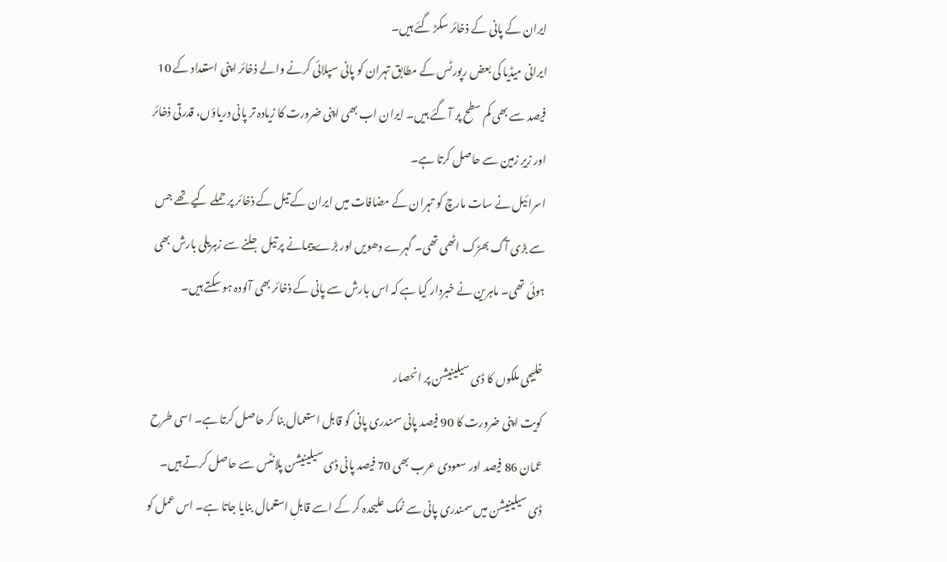ایران کے پانی کے ذخائر سکڑ گئے ہیں۔
ایرانی میڈیا کی بعض رپورٹس کے مطابق تہران کو پانی سپلائی کرنے والے ذخائر اپنی استعداد کے 10 فیصد سے بھی کم سطح پر آ گئے ہیں۔ ایران اب بھی اپنی ضرورت کا زیادہ تر پانی دریاؤں، قدرتی ذخائر اور زیرِ زمین سے حاصل کرتا ہے۔
اسرائیل نے سات مارچ کو تہران کے مضافات میں ایران کے تیل کے ذخائر پر حملے کیے تھے جس سے بڑی آگ بھڑک اٹھی تھی۔ گہرے دھویں اور بڑے پیمانے پر تیل جلنے سے زہریلی بارش بھی ہوئی تھی۔ ماہرین نے خبردار کیا ہے کہ اس بارش سے پانی کے ذخائر بھی آلودہ ہو سکتے ہیں۔

خلیجی ملکوں کا ڈی سیلینیشن پر انحصار
کویت اپنی ضرورت کا 90 فیصد پانی سمندری پانی کو قابل استعمال بنا کر حاصل کرتا ہے۔ اسی طرح عمان 86 فیصد اور سعودی عرب بھی 70 فیصد پانی ڈی سیلینیشن پلانٹس سے حاصل کرتے ہیں۔
ڈی سیلینیشن میں سمندری پانی سے نمک علیحدہ کر کے اسے قابلِ استعمال بنایا جاتا ہے۔ اس عمل کو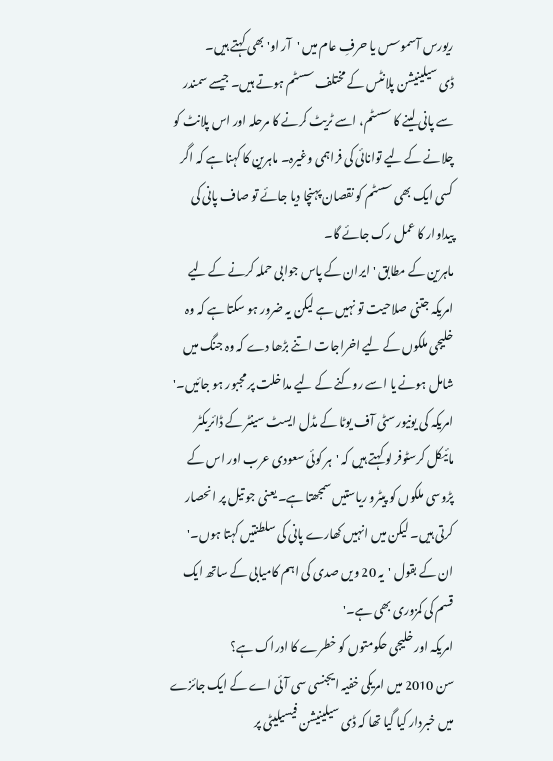ریورس آسموسس یا حرفِ عام میں 'آر او' بھی کہتے ہیں۔
ڈی سیلینیشن پلانٹس کے مختلف سسٹم ہوتے ہیں۔ جیسے سمندر سے پانی لینے کا سسٹم، اسے ٹریٹ کرنے کا مرحلہ اور اس پلانٹ کو چلانے کے لیے توانائی کی فراہمی وغیرہ۔ ماہرین کا کہنا ہے کہ اگر کسی ایک بھی سسٹم کو نقصان پہنچا دیا جائے تو صاف پانی کی پیداوار کا عمل رک جائے گا۔
ماہرین کے مطابق 'ایران کے پاس جوابی حملہ کرنے کے لیے امریکہ جتنی صلاحیت تو نہیں ہے لیکن یہ ضرور ہو سکتا ہے کہ وہ خلیجی ملکوں کے لیے اخراجات اتنے بڑھا دے کہ وہ جنگ میں شامل ہونے یا اسے روکنے کے لیے مداخلت پر مجبور ہو جائیں۔'
امریکہ کی یونیورسٹی آف یوٹا کے مڈل ایسٹ سینٹر کے ڈائریکٹر مائیکل کرسٹوفر لو کہتے ہیں کہ 'ہر کوئی سعودی عرب اور اس کے پڑوسی ملکوں کو پیٹرو ریاستیں سمجھتا ہے۔ یعنی جو تیل پر انحصار کرتی ہیں۔ لیکن میں انہیں کھارے پانی کی سلطنتیں کہتا ہوں۔' ان کے بقول 'یہ 20 ویں صدی کی اہم کامیابی کے ساتھ ایک قسم کی کمزوری بھی ہے۔'
امریکہ اور خلیجی حکومتوں کو خطرے کا ادراک ہے؟
سن 2010 میں امریکی خفیہ ایجنسی سی آئی اے کے ایک جائزے میں خبردار کیا گیا تھا کہ ڈی سیلینیشن فیسیلیٹی پر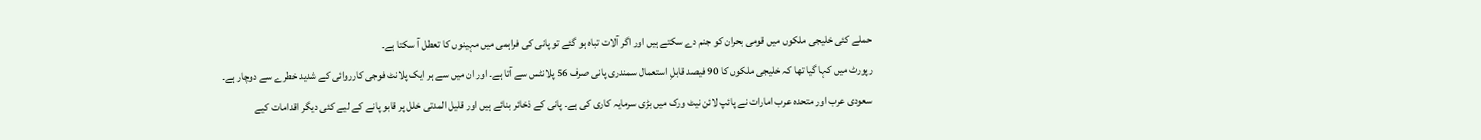حملے کئی خلیجی ملکوں میں قومی بحران کو جنم دے سکتے ہیں اور اگر آلات تباہ ہو گئے تو پانی کی فراہمی میں مہینوں کا تعطل آ سکتا ہے۔
رپورٹ میں کہا گیا تھا کہ خلیجی ملکوں کا 90 فیصد قابلِ استعمال سمندری پانی صرف 56 پلانٹس سے آتا ہے۔ اور ان میں سے ہر ایک پلانٹ فوجی کارروائی کے شدید خطرے سے دوچار ہے۔
سعودی عرب اور متحدہ عرب امارات نے پائپ لائن نیٹ ورک میں بڑی سرمایہ کاری کی ہے۔ پانی کے ذخائر بنائے ہیں اور قلیل المدتی خلل پر قابو پانے کے لیے کئی دیگر اقدامات کیے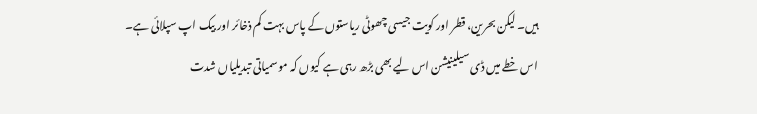ہیں۔ لیکن بحرین، قطر اور کویت جیسی چھوٹی ریاستوں کے پاس بہت کم ذخائر اور بیک اپ سپلائی ہے۔
اس خطے میں ڈی سیلینیشن اس لیے بھی بڑھ رہی ہے کیوں کہ موسمیاتی تبدیلیاں شدت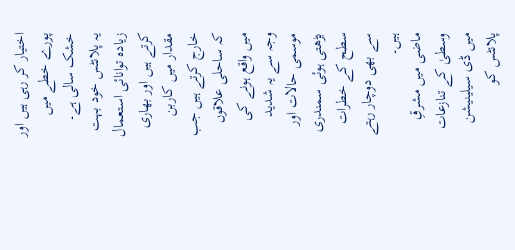اختیار کر رہی ہیں اور پورے خطے میں خشک سالی ہے۔
یہ پلانٹس خود بہت زیادہ توانائی استعمال کرتے ہیں اور بھاری مقدار میں کاربن خارج کرتے ہیں جب کہ ساحلی علاقوں میں واقع ہونے کی وجہ سے یہ شدید موسمی حالات اور بڑھتی ہوئی سمندری سطح کے خطرات سے بھی دوچار رہتے ہیں۔
ماضی میں مشرقِ وسطیٰ کے تنازعات میں ڈی سیلینیشن پلانٹس کو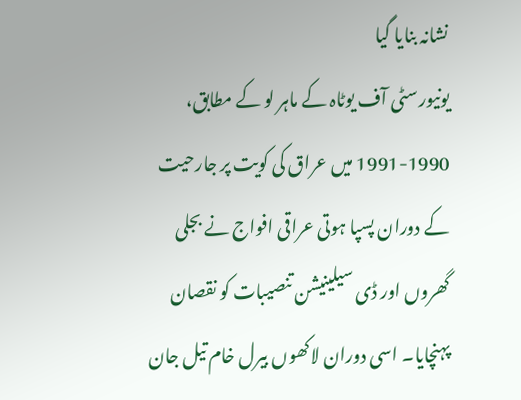نشانہ بنایا گیا
یونیورسٹی آف یوٹاہ کے ماہر لو کے مطابق، 1990-1991 میں عراق کی کویت پر جارحیت کے دوران پسپا ہوتی عراقی افواج نے بجلی گھروں اور ڈی سیلینیشن تنصیبات کو نقصان پہنچایا۔ اسی دوران لاکھوں بیرل خام تیل جان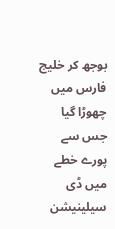بوجھ کر خلیج فارس میں چھوڑا گیا جس سے پورے خطے میں ڈی سیلینیشن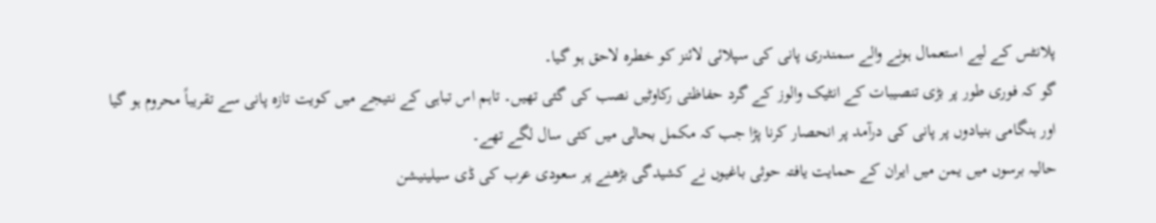پلانٹس کے لیے استعمال ہونے والے سمندری پانی کی سپلائی لائنز کو خطرہ لاحق ہو گیا۔
گو کہ فوری طور پر بڑی تنصیبات کے انٹیک والوز کے گرد حفاظتی رکاوٹیں نصب کی گئی تھیں۔ تاہم اس تباہی کے نتیجے میں کویت تازہ پانی سے تقریباً محروم ہو گیا اور ہنگامی بنیادوں پر پانی کی درآمد پر انحصار کرنا پڑا جب کہ مکمل بحالی میں کئی سال لگے تھے۔
حالیہ برسوں میں یمن میں ایران کے حمایت یافتہ حوثی باغیوں نے کشیدگی بڑھنے پر سعودی عرب کی ڈی سیلینیشن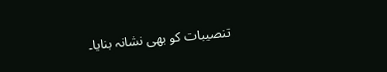تنصیبات کو بھی نشانہ بنایا۔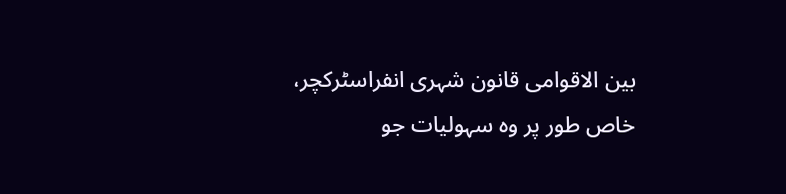بین الاقوامی قانون شہری انفراسٹرکچر، خاص طور پر وہ سہولیات جو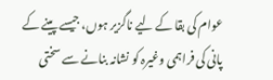عوام کی بقا کے لیے ناگزیر ہوں، جیسے پینے کے پانی کی فراہمی وغیرہ کو نشانہ بنانے سے سختی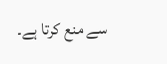سے منع کرتا ہے۔